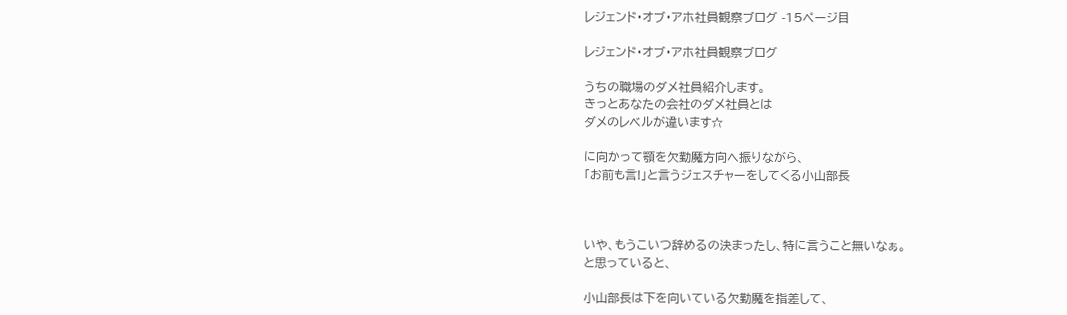レジェンド・オブ・アホ社員観察ブログ -15ページ目

レジェンド・オブ・アホ社員観察ブログ

うちの職場のダメ社員紹介します。
きっとあなたの会社のダメ社員とは
ダメのレベルが違います☆

に向かって顎を欠勤魔方向へ振りながら、
「お前も言!」と言うジェスチャーをしてくる小山部長



いや、もうこいつ辞めるの決まったし、特に言うこと無いなぁ。
と思っていると、

小山部長は下を向いている欠勤魔を指差して、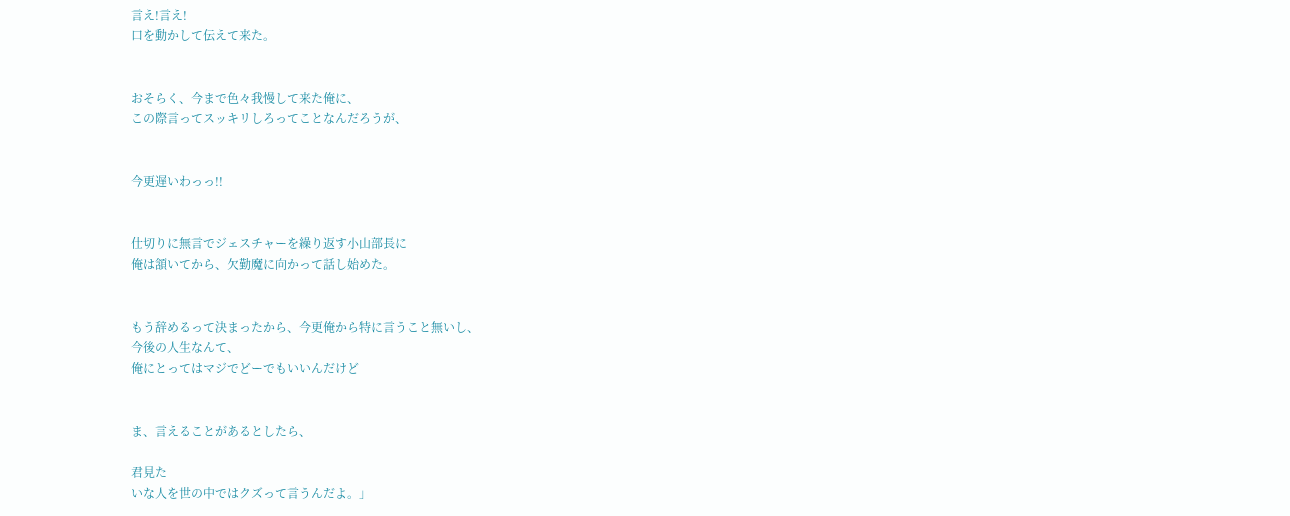言え!言え!
口を動かして伝えて来た。


おそらく、今まで色々我慢して来た俺に、
この際言ってスッキリしろってことなんだろうが、


今更遅いわっっ!!


仕切りに無言でジェスチャーを繰り返す小山部長に
俺は頷いてから、欠勤魔に向かって話し始めた。


もう辞めるって決まったから、今更俺から特に言うこと無いし、
今後の人生なんて、
俺にとってはマジでどーでもいいんだけど


ま、言えることがあるとしたら、

君見た
いな人を世の中ではクズって言うんだよ。」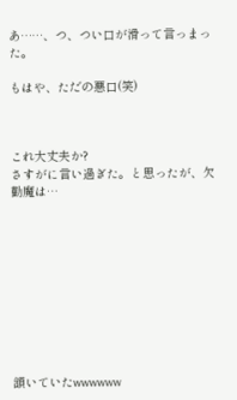あ……、つ、つい口が滑って言っまった。

もはや、ただの悪口(笑)



これ大丈夫か?
さすがに言い過ぎた。と思ったが、欠勤魔は…










頷いていたwwwwww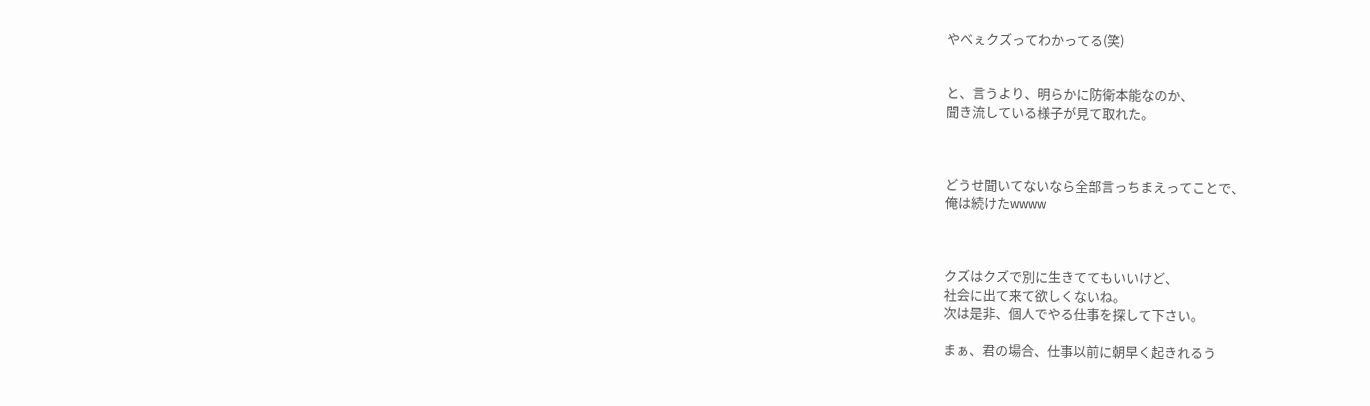やべぇクズってわかってる(笑)


と、言うより、明らかに防衛本能なのか、
聞き流している様子が見て取れた。



どうせ聞いてないなら全部言っちまえってことで、
俺は続けたwwww



クズはクズで別に生きててもいいけど、
社会に出て来て欲しくないね。
次は是非、個人でやる仕事を探して下さい。

まぁ、君の場合、仕事以前に朝早く起きれるう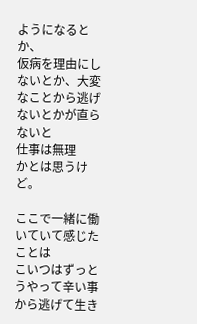ようになるとか、
仮病を理由にしないとか、大変なことから逃げないとかが直らないと
仕事は無理
かとは思うけど。

ここで一緒に働いていて感じたことは
こいつはずっとうやって辛い事から逃げて生き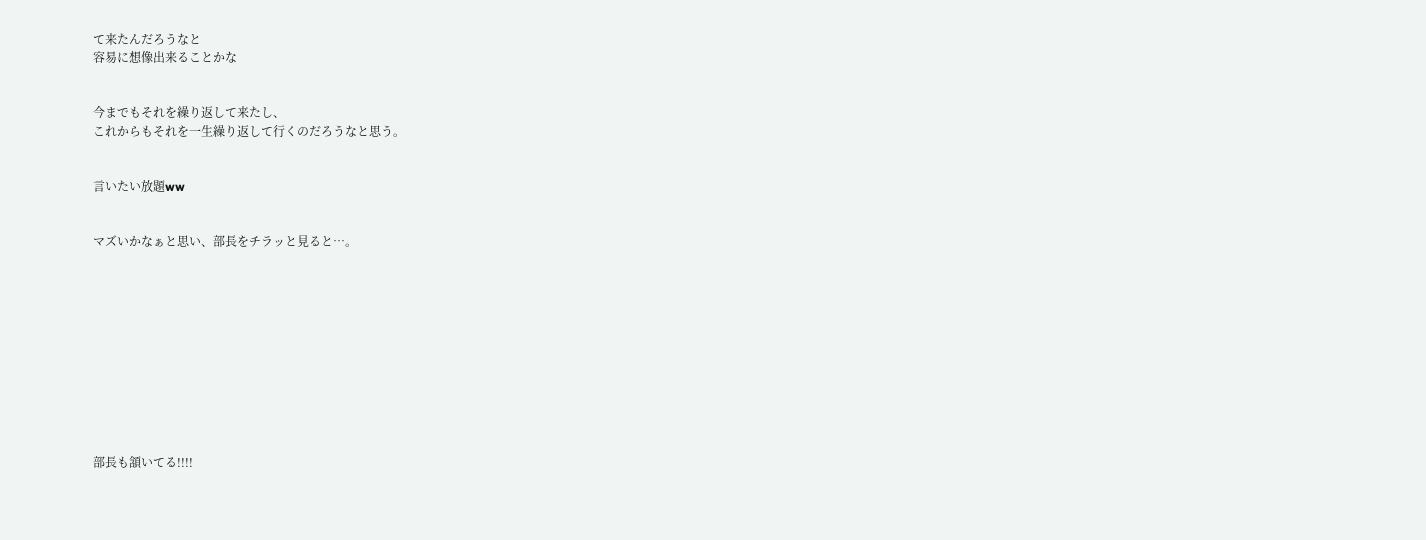て来たんだろうなと
容易に想像出来ることかな


今までもそれを繰り返して来たし、
これからもそれを一生繰り返して行くのだろうなと思う。


言いたい放題ww


マズいかなぁと思い、部長をチラッと見ると…。











部長も頷いてる!!!!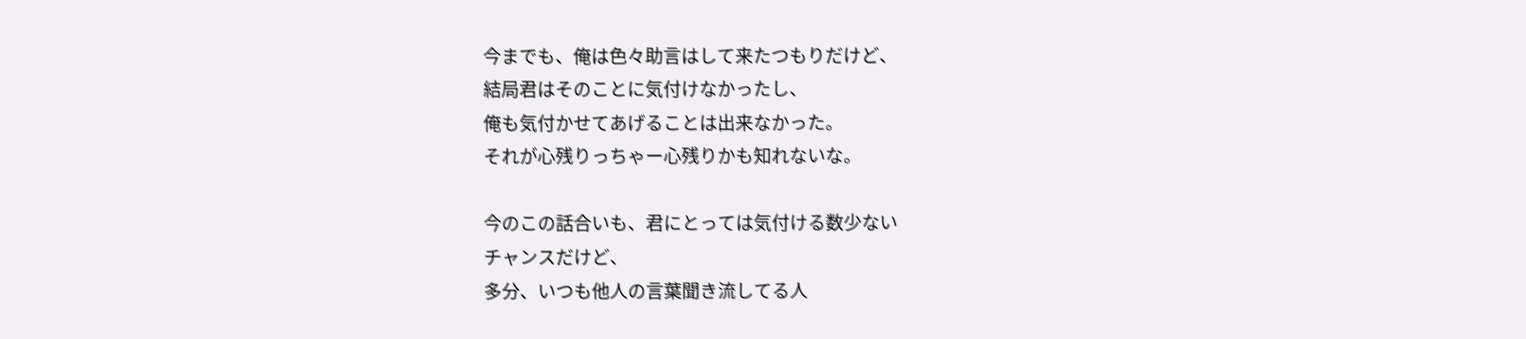今までも、俺は色々助言はして来たつもりだけど、
結局君はそのことに気付けなかったし、
俺も気付かせてあげることは出来なかった。
それが心残りっちゃー心残りかも知れないな。

今のこの話合いも、君にとっては気付ける数少ない
チャンスだけど、
多分、いつも他人の言葉聞き流してる人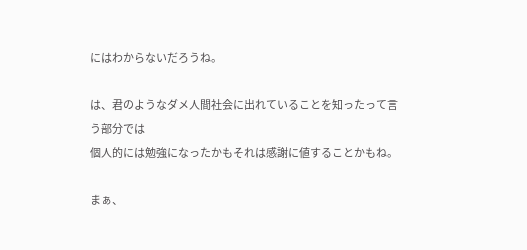にはわからないだろうね。

は、君のようなダメ人間社会に出れていることを知ったって言う部分では
個人的には勉強になったかもそれは感謝に値することかもね。

まぁ、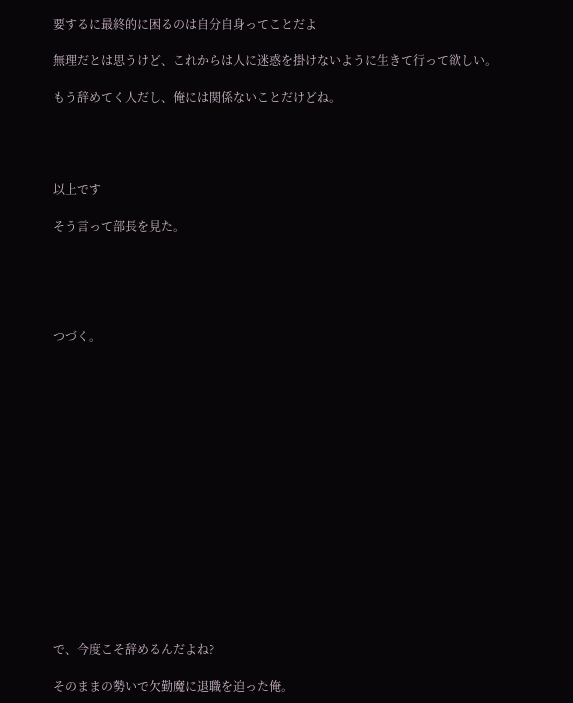要するに最終的に困るのは自分自身ってことだよ

無理だとは思うけど、これからは人に迷惑を掛けないように生きて行って欲しい。

もう辞めてく人だし、俺には関係ないことだけどね。




以上です

そう言って部長を見た。





つづく。
















で、今度こそ辞めるんだよね?

そのままの勢いで欠勤魔に退職を迫った俺。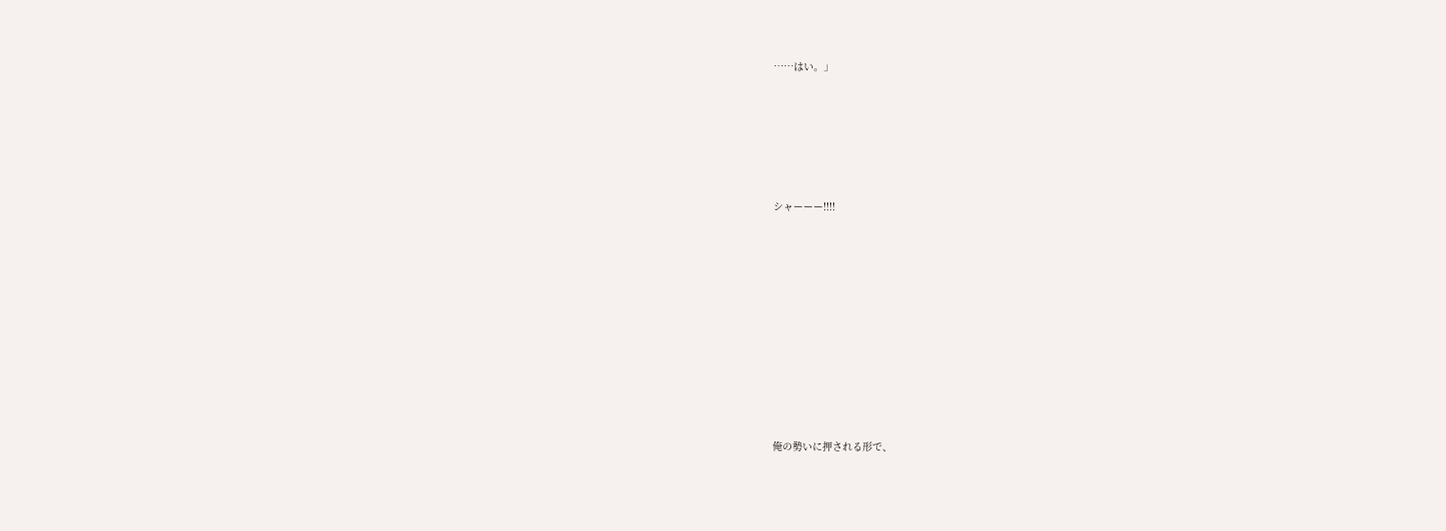……はい。」






シャーーー!!!!











俺の勢いに押される形で、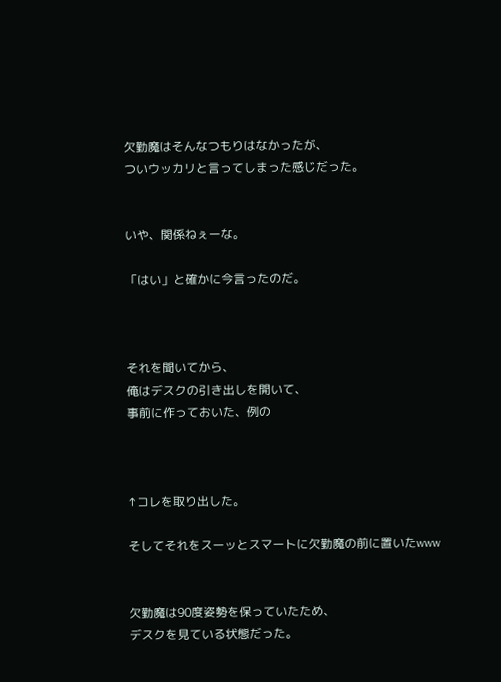欠勤魔はそんなつもりはなかったが、
ついウッカリと言ってしまった感じだった。


いや、関係ねぇーな。

「はい」と確かに今言ったのだ。



それを聞いてから、
俺はデスクの引き出しを開いて、
事前に作っておいた、例の



↑コレを取り出した。

そしてそれをスーッとスマートに欠勤魔の前に置いたwww


欠勤魔は90度姿勢を保っていたため、
デスクを見ている状態だった。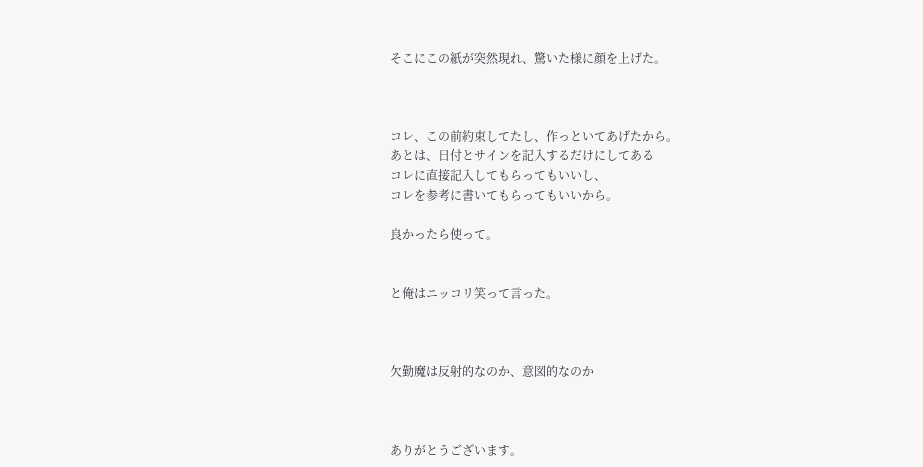そこにこの紙が突然現れ、驚いた様に顔を上げた。



コレ、この前約束してたし、作っといてあげたから。
あとは、日付とサインを記入するだけにしてある
コレに直接記入してもらってもいいし、
コレを参考に書いてもらってもいいから。

良かったら使って。


と俺はニッコリ笑って言った。



欠勤魔は反射的なのか、意図的なのか



ありがとうございます。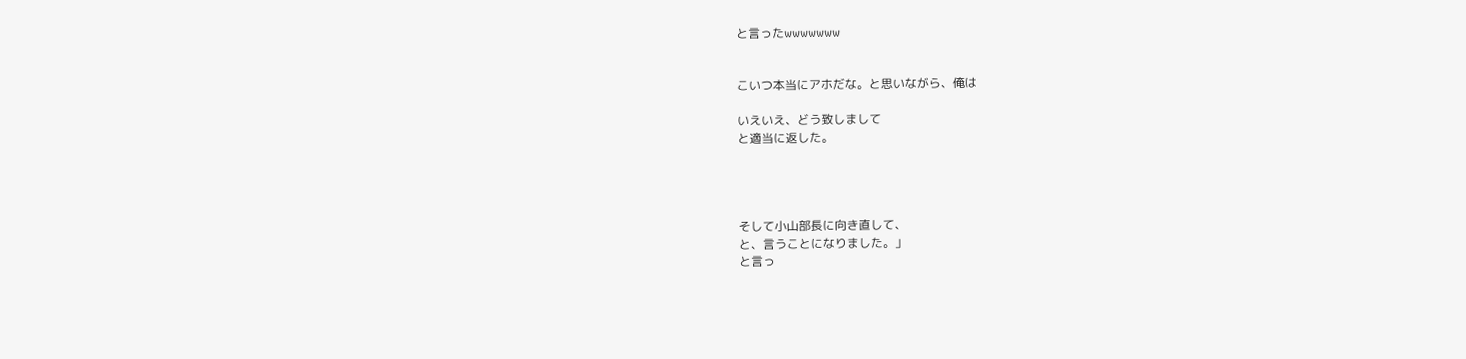と言ったwwwwwww


こいつ本当にアホだな。と思いながら、俺は

いえいえ、どう致しまして
と適当に返した。




そして小山部長に向き直して、
と、言うことになりました。」
と言っ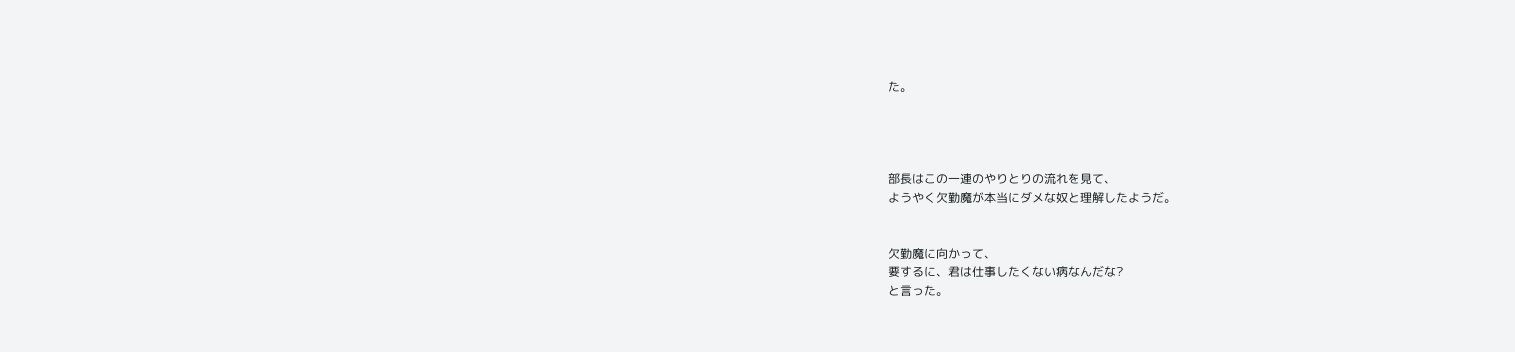た。




部長はこの一連のやりとりの流れを見て、
ようやく欠勤魔が本当にダメな奴と理解したようだ。


欠勤魔に向かって、
要するに、君は仕事したくない病なんだな?
と言った。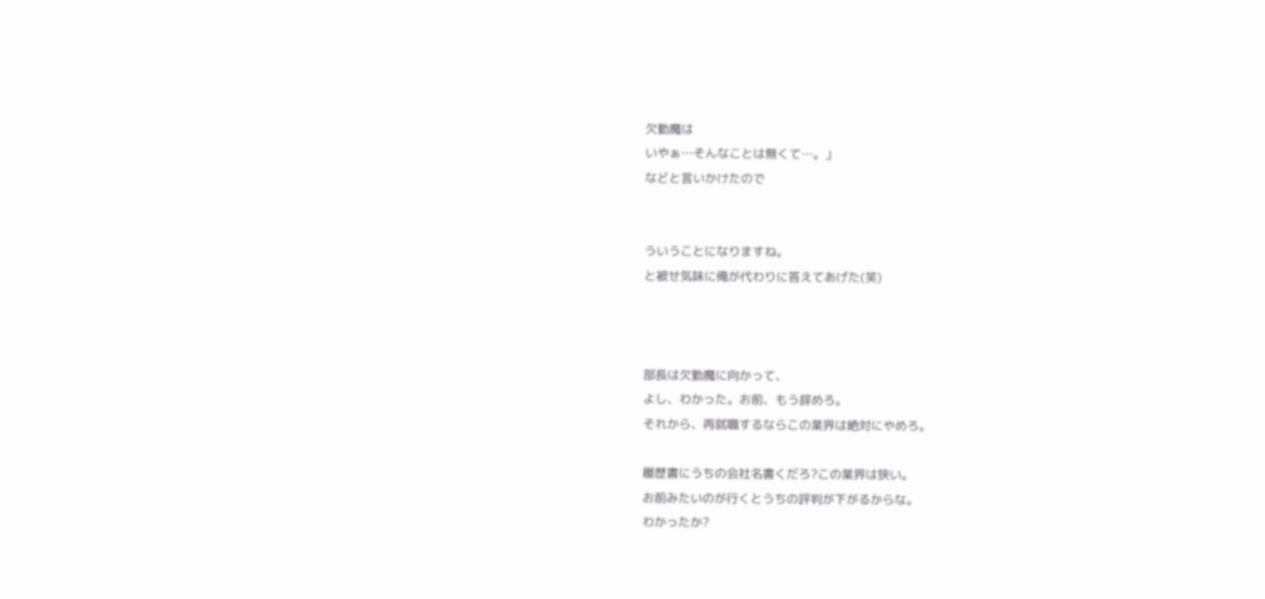欠勤魔は
いやぁ…そんなことは無くて…。」
などと言いかけたので


ういうことになりますね。
と被せ気味に俺が代わりに答えてあげた(笑)



部長は欠勤魔に向かって、
よし、わかった。お前、もう辞めろ。
それから、再就職するならこの業界は絶対にやめろ。

履歴書にうちの会社名書くだろ?この業界は狭い。
お前みたいのが行くとうちの評判が下がるからな。
わかったか?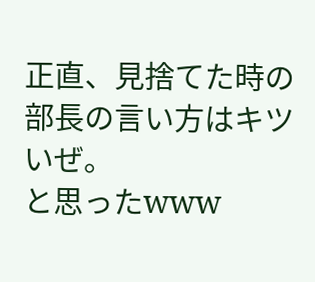正直、見捨てた時の部長の言い方はキツいぜ。
と思ったwww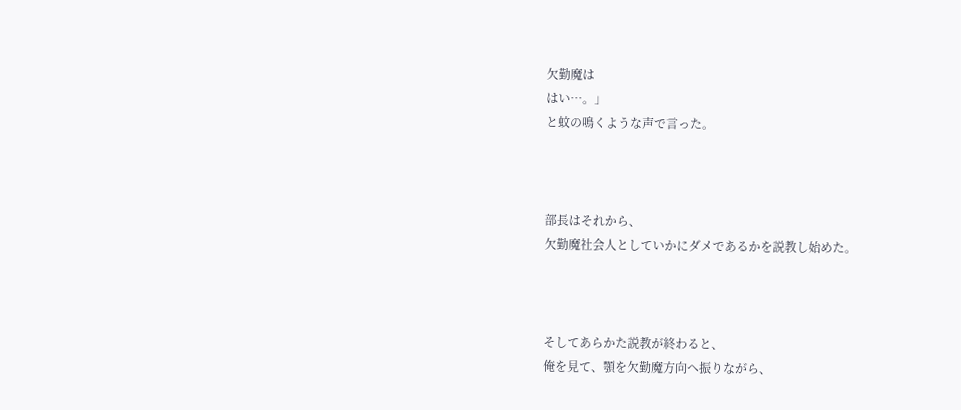欠勤魔は
はい…。」
と蚊の鳴くような声で言った。



部長はそれから、
欠勤魔社会人としていかにダメであるかを説教し始めた。



そしてあらかた説教が終わると、
俺を見て、顎を欠勤魔方向へ振りながら、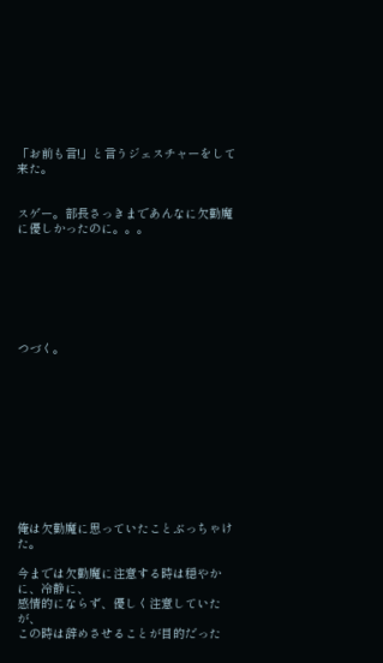「お前も言!」と言うジェスチャーをして来た。


スゲー。部長さっきまであんなに欠勤魔に優しかったのに。。。







つづく。











俺は欠勤魔に思っていたことぶっちゃけた。

今までは欠勤魔に注意する時は穏やかに、冷静に、
感情的にならず、優しく注意していたが、
この時は辞めさせることが目的だった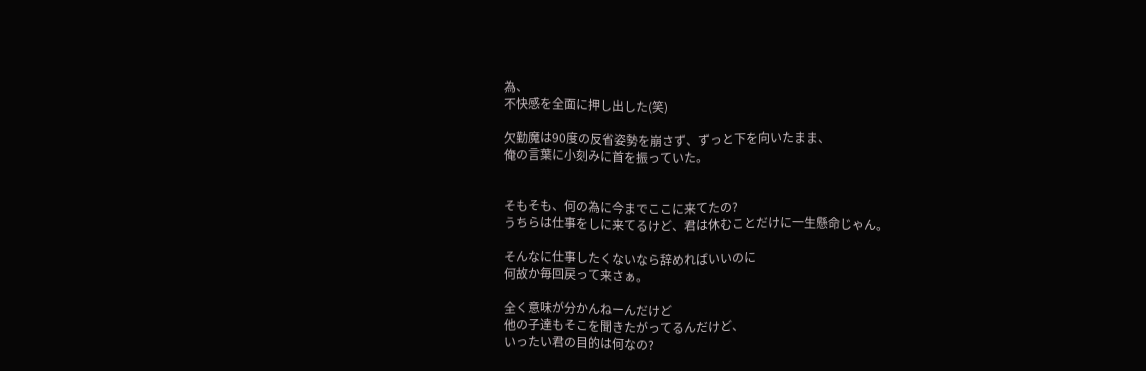為、
不快感を全面に押し出した(笑)

欠勤魔は90度の反省姿勢を崩さず、ずっと下を向いたまま、
俺の言葉に小刻みに首を振っていた。


そもそも、何の為に今までここに来てたの?
うちらは仕事をしに来てるけど、君は休むことだけに一生懸命じゃん。

そんなに仕事したくないなら辞めればいいのに
何故か毎回戻って来さぁ。

全く意味が分かんねーんだけど
他の子達もそこを聞きたがってるんだけど、
いったい君の目的は何なの?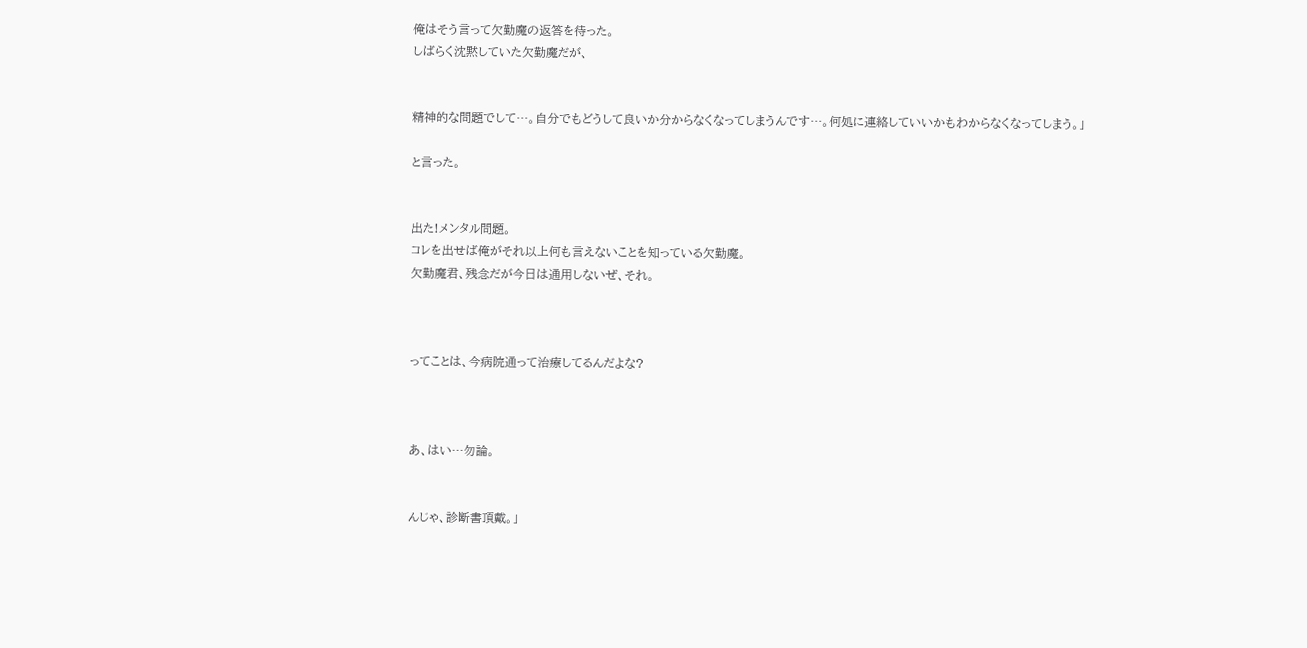俺はそう言って欠勤魔の返答を待った。
しばらく沈黙していた欠勤魔だが、


精神的な問題でして…。自分でもどうして良いか分からなくなってしまうんです…。何処に連絡していいかもわからなくなってしまう。」

と言った。


出た!メンタル問題。
コレを出せば俺がそれ以上何も言えないことを知っている欠勤魔。
欠勤魔君、残念だが今日は通用しないぜ、それ。



ってことは、今病院通って治療してるんだよな?



あ、はい…勿論。


んじゃ、診断書頂戴。」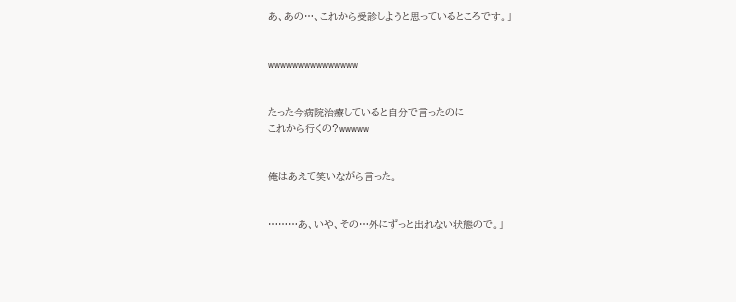あ、あの…、これから受診しようと思っているところです。」


wwwwwwwwwwwwwww


たった今病院治療していると自分で言ったのに
これから行くの?wwwww


俺はあえて笑いながら言った。


………あ、いや、その…外にずっと出れない状態ので。」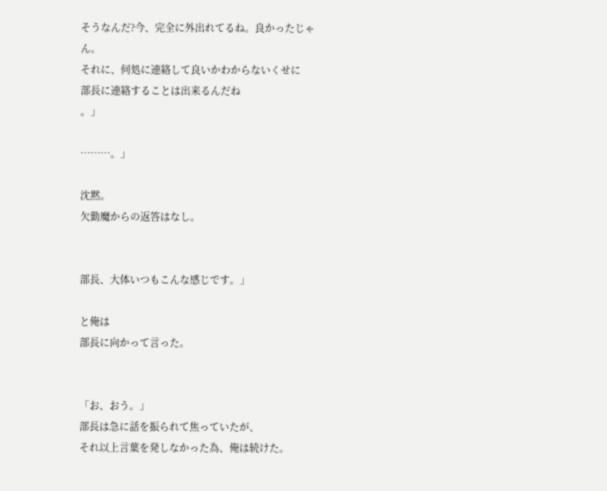そうなんだ?今、完全に外出れてるね。良かったじゃん。
それに、何処に連絡して良いかわからないくせに
部長に連絡することは出来るんだね
。」

………。」

沈黙。
欠勤魔からの返答はなし。


部長、大体いつもこんな感じです。」

と俺は
部長に向かって言った。


「お、おう。」
部長は急に話を振られて焦っていたが、
それ以上言葉を発しなかった為、俺は続けた。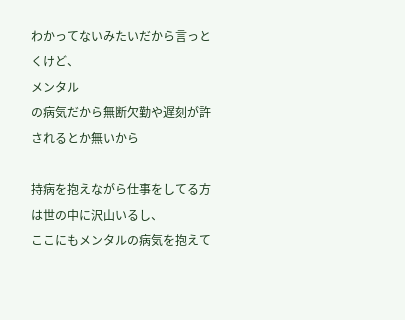わかってないみたいだから言っとくけど、
メンタル
の病気だから無断欠勤や遅刻が許されるとか無いから

持病を抱えながら仕事をしてる方は世の中に沢山いるし、
ここにもメンタルの病気を抱えて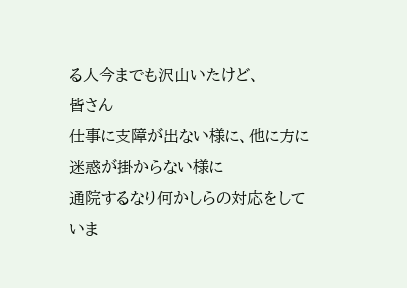る人今までも沢山いたけど、
皆さん
仕事に支障が出ない様に、他に方に迷惑が掛からない様に
通院するなり何かしらの対応をして
いま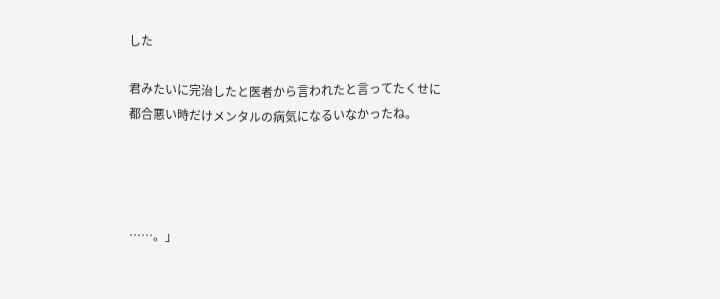した

君みたいに完治したと医者から言われたと言ってたくせに
都合悪い時だけメンタルの病気になるいなかったね。




……。」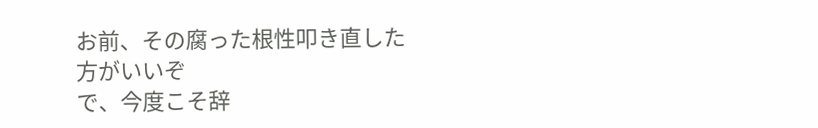お前、その腐った根性叩き直した方がいいぞ
で、今度こそ辞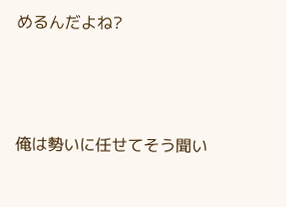めるんだよね?




俺は勢いに任せてそう聞い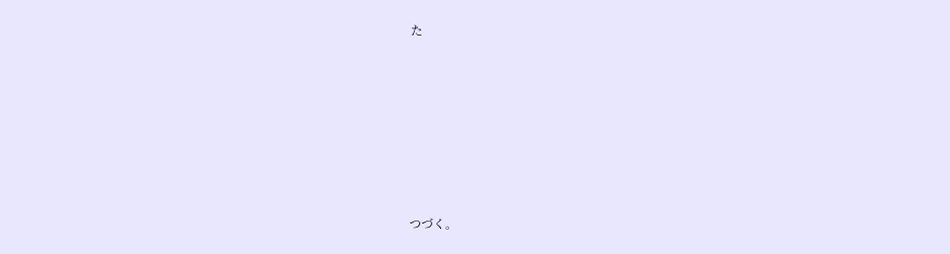た










つづく。